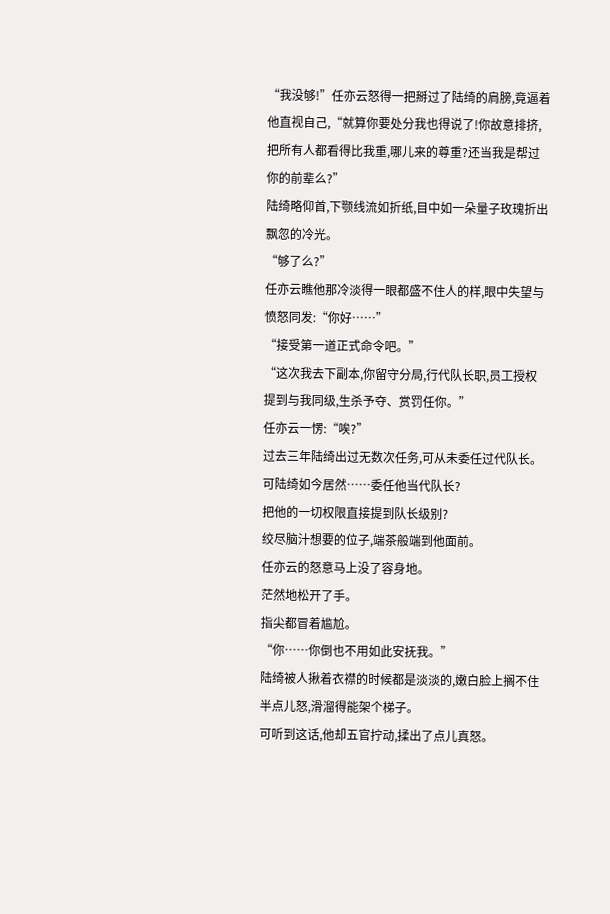“我没够!”任亦云怒得一把掰过了陆绮的肩膀,竟逼着他直视自己,“就算你要处分我也得说了!你故意排挤,把所有人都看得比我重,哪儿来的尊重?还当我是帮过你的前辈么?”
陆绮略仰首,下颚线流如折纸,目中如一朵量子玫瑰折出飘忽的冷光。
“够了么?”
任亦云瞧他那冷淡得一眼都盛不住人的样,眼中失望与愤怒同发:“你好……”
“接受第一道正式命令吧。”
“这次我去下副本,你留守分局,行代队长职,员工授权提到与我同级,生杀予夺、赏罚任你。”
任亦云一愣:“唉?”
过去三年陆绮出过无数次任务,可从未委任过代队长。
可陆绮如今居然……委任他当代队长?
把他的一切权限直接提到队长级别?
绞尽脑汁想要的位子,端茶般端到他面前。
任亦云的怒意马上没了容身地。
茫然地松开了手。
指尖都冒着尴尬。
“你……你倒也不用如此安抚我。”
陆绮被人揪着衣襟的时候都是淡淡的,嫩白脸上搁不住半点儿怒,滑溜得能架个梯子。
可听到这话,他却五官拧动,揉出了点儿真怒。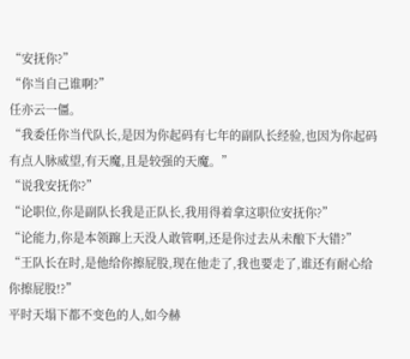“安抚你?”
“你当自己谁啊?”
任亦云一僵。
“我委任你当代队长,是因为你起码有七年的副队长经验,也因为你起码有点人脉威望,有天魔,且是较强的天魔。”
“说我安抚你?”
“论职位,你是副队长我是正队长,我用得着拿这职位安抚你?”
“论能力,你是本领蹿上天没人敢管啊,还是你过去从未酿下大错?”
“王队长在时,是他给你擦屁股,现在他走了,我也要走了,谁还有耐心给你擦屁股!?”
平时天塌下都不变色的人,如今赫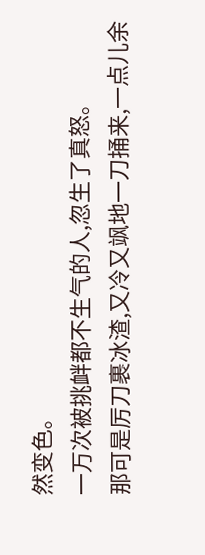然变色。
一万次被挑衅都不生气的人,忽生了真怒。
那可是厉刀裹冰渣,又冷又飒地一刀捅来,一点儿余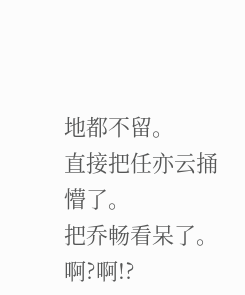地都不留。
直接把任亦云捅懵了。
把乔畅看呆了。
啊?啊!?